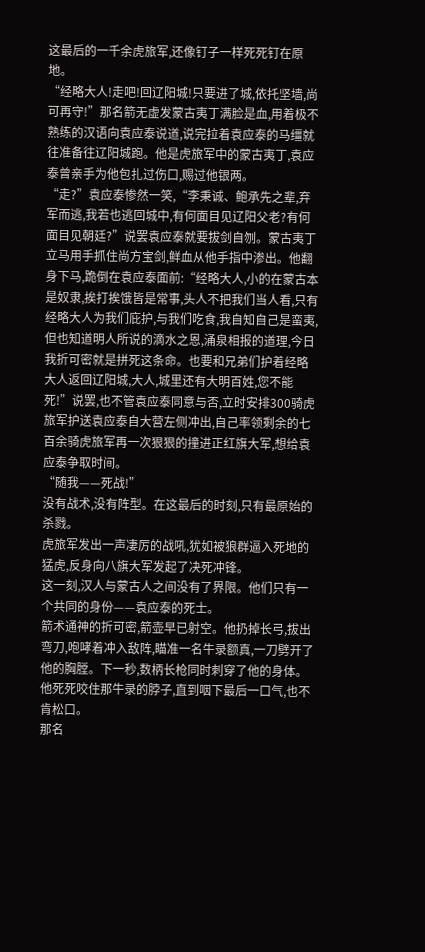这最后的一千余虎旅军,还像钉子一样死死钉在原地。
“经略大人!走吧!回辽阳城!只要进了城,依托坚墙,尚可再守!”那名箭无虚发蒙古夷丁满脸是血,用着极不熟练的汉语向袁应泰说道,说完拉着袁应泰的马缰就往准备往辽阳城跑。他是虎旅军中的蒙古夷丁,袁应泰曾亲手为他包扎过伤口,赐过他银两。
“走?”袁应泰惨然一笑,“李秉诚、鲍承先之辈,弃军而逃,我若也逃回城中,有何面目见辽阳父老?有何面目见朝廷?”说罢袁应泰就要拔剑自刎。蒙古夷丁立马用手抓住尚方宝剑,鲜血从他手指中渗出。他翻身下马,跪倒在袁应泰面前:“经略大人,小的在蒙古本是奴隶,挨打挨饿皆是常事,头人不把我们当人看,只有经略大人为我们庇护,与我们吃食,我自知自己是蛮夷,但也知道明人所说的滴水之恩,涌泉相报的道理,今日我折可密就是拼死这条命。也要和兄弟们护着经略大人返回辽阳城,大人,城里还有大明百姓,您不能死!”说罢,也不管袁应泰同意与否,立时安排300骑虎旅军护送袁应泰自大营左侧冲出,自己率领剩余的七百余骑虎旅军再一次狠狠的撞进正红旗大军,想给袁应泰争取时间。
“随我——死战!”
没有战术,没有阵型。在这最后的时刻,只有最原始的杀戮。
虎旅军发出一声凄厉的战吼,犹如被狼群逼入死地的猛虎,反身向八旗大军发起了决死冲锋。
这一刻,汉人与蒙古人之间没有了界限。他们只有一个共同的身份——袁应泰的死士。
箭术通神的折可密,箭壶早已射空。他扔掉长弓,拔出弯刀,咆哮着冲入敌阵,瞄准一名牛录额真,一刀劈开了他的胸膛。下一秒,数柄长枪同时刺穿了他的身体。他死死咬住那牛录的脖子,直到咽下最后一口气,也不肯松口。
那名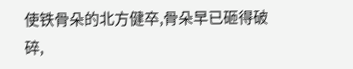使铁骨朵的北方健卒,骨朵早已砸得破碎,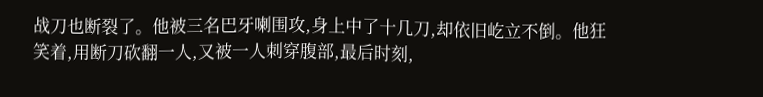战刀也断裂了。他被三名巴牙喇围攻,身上中了十几刀,却依旧屹立不倒。他狂笑着,用断刀砍翻一人,又被一人刺穿腹部,最后时刻,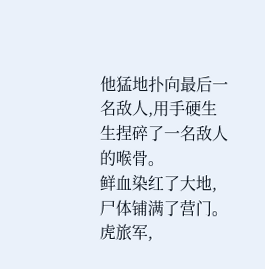他猛地扑向最后一名敌人,用手硬生生捏碎了一名敌人的喉骨。
鲜血染红了大地,尸体铺满了营门。
虎旅军,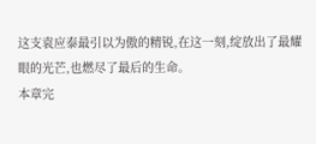这支袁应泰最引以为傲的精锐,在这一刻,绽放出了最耀眼的光芒,也燃尽了最后的生命。
本章完